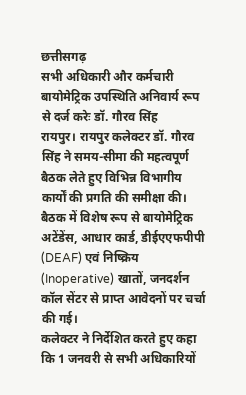छत्तीसगढ़
सभी अधिकारी और कर्मचारी बायोमेट्रिक उपस्थिति अनिवार्य रूप से दर्ज करेः डॉ. गौरव सिंह
रायपुर। रायपुर कलेक्टर डॉ. गौरव सिंह ने समय-सीमा की महत्वपूर्ण बैठक लेते हुए विभिन्न विभागीय कार्यों की प्रगति की समीक्षा की। बैठक में विशेष रूप से बायोमेट्रिक अटेंडेंस, आधार कार्ड, डीईएएफपीपी (DEAF) एवं निष्क्रिय (Inoperative) खातों, जनदर्शन कॉल सेंटर से प्राप्त आवेदनों पर चर्चा की गई।
कलेक्टर ने निर्देशित करते हुए कहा कि 1 जनवरी से सभी अधिकारियों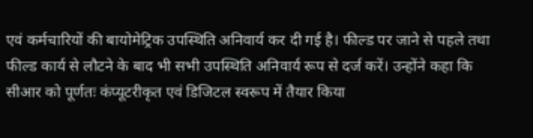एवं कर्मचारियों की बायोमेट्रिक उपस्थिति अनिवार्य कर दी गई है। फील्ड पर जाने से पहले तथा फील्ड कार्य से लौटने के बाद भी सभी उपस्थिति अनिवार्य रूप से दर्ज करें। उन्होंने कहा कि सीआर को पूर्णतः कंप्यूटरीकृत एवं डिजिटल स्वरूप में तैयार किया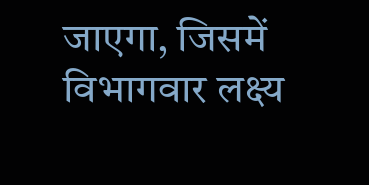जाएगा, जिसमें विभागवार लक्ष्य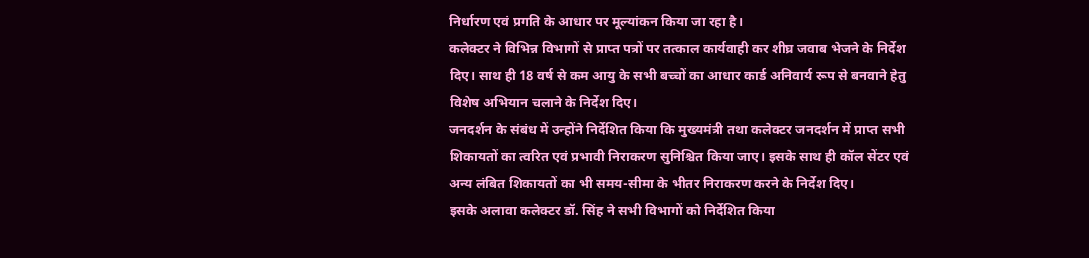निर्धारण एवं प्रगति के आधार पर मूल्यांकन किया जा रहा है।
कलेक्टर ने विभिन्न विभागों से प्राप्त पत्रों पर तत्काल कार्यवाही कर शीघ्र जवाब भेजने के निर्देश दिए। साथ ही 18 वर्ष से कम आयु के सभी बच्चों का आधार कार्ड अनिवार्य रूप से बनवाने हेतु विशेष अभियान चलाने के निर्देश दिए।
जनदर्शन के संबंध में उन्होंने निर्देशित किया कि मुख्यमंत्री तथा कलेक्टर जनदर्शन में प्राप्त सभी शिकायतों का त्वरित एवं प्रभावी निराकरण सुनिश्चित किया जाए। इसके साथ ही कॉल सेंटर एवं अन्य लंबित शिकायतों का भी समय-सीमा के भीतर निराकरण करने के निर्देश दिए।
इसके अलावा कलेक्टर डॉ. सिंह ने सभी विभागों को निर्देशित किया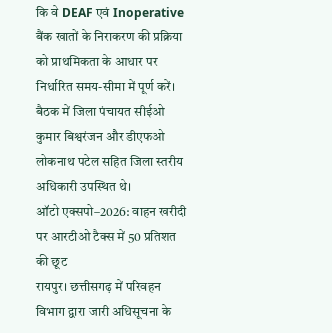कि वे DEAF एवं Inoperative बैंक खातों के निराकरण की प्रक्रिया को प्राथमिकता के आधार पर निर्धारित समय-सीमा में पूर्ण करें। बैठक में जिला पंचायत सीईओ कुमार बिश्वरंजन और डीएफओ लोकनाथ पटेल सहित जिला स्तरीय अधिकारी उपस्थित थे।
ऑटो एक्सपो–2026: वाहन खरीदी पर आरटीओ टैक्स में 50 प्रतिशत की छूट
रायपुर। छत्तीसगढ़ में परिवहन विभाग द्वारा जारी अधिसूचना के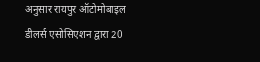अनुसार रायपुर ऑटोमोबाइल डीलर्स एसोसिएशन द्वारा 20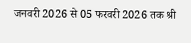जनवरी 2026 से 05 फरवरी 2026 तक श्री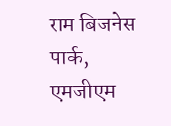राम बिजनेस पार्क, एमजीएम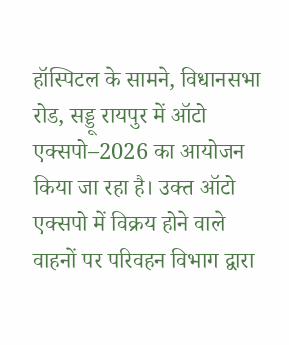हॉस्पिटल के सामने, विधानसभा रोड, सड्डू रायपुर में ऑटो एक्सपो–2026 का आयोजन किया जा रहा है। उक्त ऑटो एक्सपो में विक्रय होने वाले वाहनों पर परिवहन विभाग द्वारा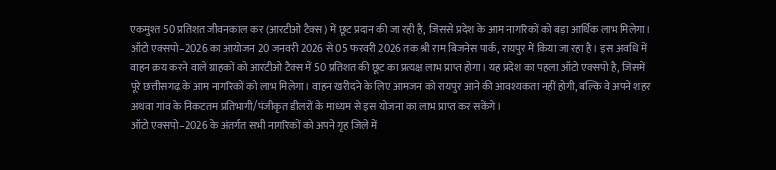एकमुश्त 50 प्रतिशत जीवनकाल कर (आरटीओ टैक्स) में छूट प्रदान की जा रही है, जिससे प्रदेश के आम नागरिकों को बड़ा आर्थिक लाभ मिलेगा।
ऑटो एक्सपो–2026 का आयोजन 20 जनवरी 2026 से 05 फरवरी 2026 तक श्री राम बिजनेस पार्क, रायपुर में किया जा रहा है। इस अवधि में वाहन क्रय करने वाले ग्राहकों को आरटीओ टैक्स में 50 प्रतिशत की छूट का प्रत्यक्ष लाभ प्राप्त होगा। यह प्रदेश का पहला ऑटो एक्सपो है, जिसमें पूरे छत्तीसगढ़ के आम नागरिकों को लाभ मिलेगा। वाहन खरीदने के लिए आमजन को रायपुर आने की आवश्यकता नहीं होगी, बल्कि वे अपने शहर अथवा गांव के निकटतम प्रतिभागी/पंजीकृत डीलरों के माध्यम से इस योजना का लाभ प्राप्त कर सकेंगे।
ऑटो एक्सपो–2026 के अंतर्गत सभी नागरिकों को अपने गृह जिले में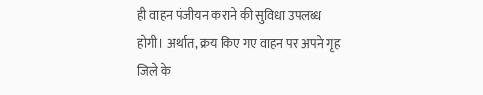ही वाहन पंजीयन कराने की सुविधा उपलब्ध होगी। अर्थात, क्रय किए गए वाहन पर अपने गृह जिले के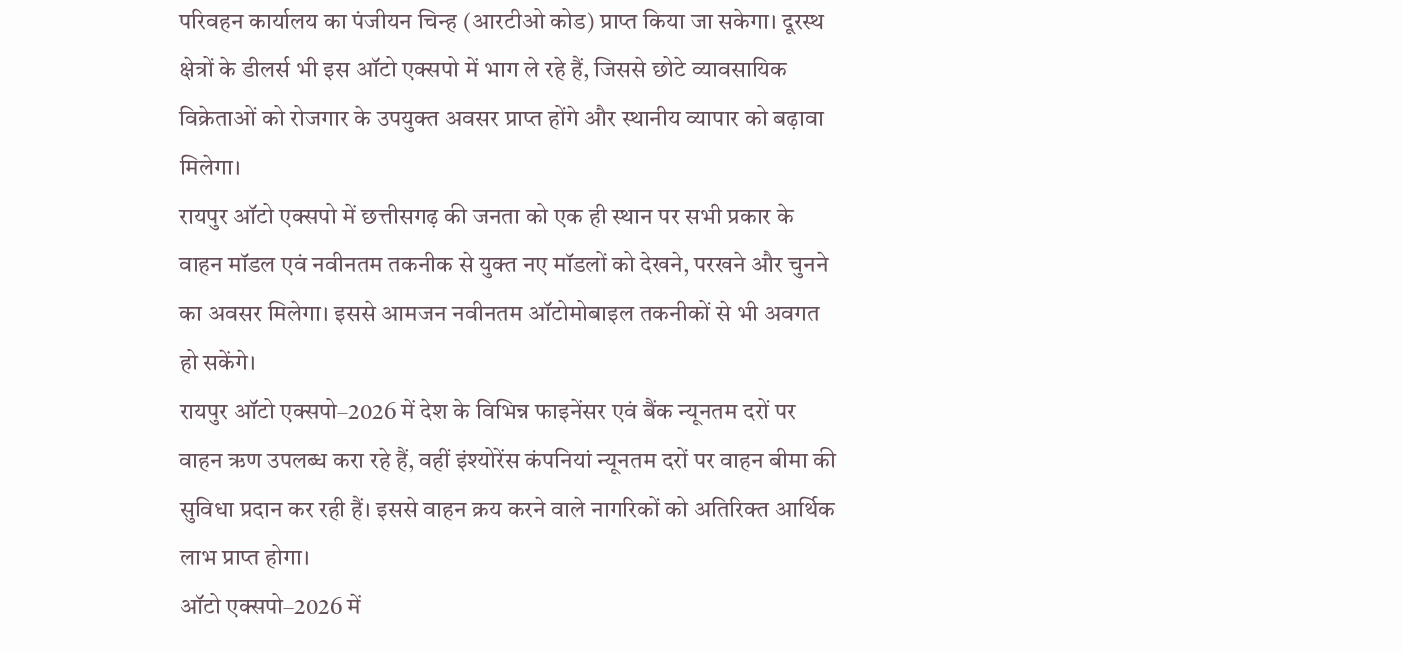परिवहन कार्यालय का पंजीयन चिन्ह (आरटीओ कोड) प्राप्त किया जा सकेगा। दूरस्थ क्षेत्रों के डीलर्स भी इस ऑटो एक्सपो में भाग ले रहे हैं, जिससे छोटे व्यावसायिक विक्रेताओं को रोजगार के उपयुक्त अवसर प्राप्त होंगे और स्थानीय व्यापार को बढ़ावा मिलेगा।
रायपुर ऑटो एक्सपो में छत्तीसगढ़ की जनता को एक ही स्थान पर सभी प्रकार के वाहन मॉडल एवं नवीनतम तकनीक से युक्त नए मॉडलों को देखने, परखने और चुनने का अवसर मिलेगा। इससे आमजन नवीनतम ऑटोमोबाइल तकनीकों से भी अवगत हो सकेंगे।
रायपुर ऑटो एक्सपो–2026 में देश के विभिन्न फाइनेंसर एवं बैंक न्यूनतम दरों पर वाहन ऋण उपलब्ध करा रहे हैं, वहीं इंश्योरेंस कंपनियां न्यूनतम दरों पर वाहन बीमा की सुविधा प्रदान कर रही हैं। इससे वाहन क्रय करने वाले नागरिकों को अतिरिक्त आर्थिक लाभ प्राप्त होगा।
ऑटो एक्सपो–2026 में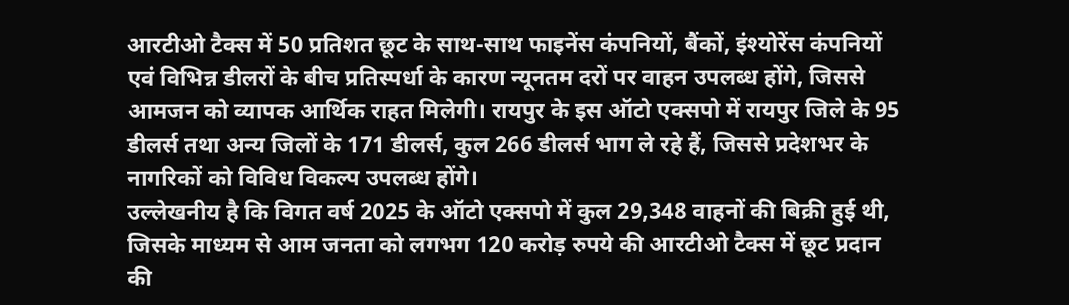आरटीओ टैक्स में 50 प्रतिशत छूट के साथ-साथ फाइनेंस कंपनियों, बैंकों, इंश्योरेंस कंपनियों एवं विभिन्न डीलरों के बीच प्रतिस्पर्धा के कारण न्यूनतम दरों पर वाहन उपलब्ध होंगे, जिससे आमजन को व्यापक आर्थिक राहत मिलेगी। रायपुर के इस ऑटो एक्सपो में रायपुर जिले के 95 डीलर्स तथा अन्य जिलों के 171 डीलर्स, कुल 266 डीलर्स भाग ले रहे हैं, जिससे प्रदेशभर के नागरिकों को विविध विकल्प उपलब्ध होंगे।
उल्लेखनीय है कि विगत वर्ष 2025 के ऑटो एक्सपो में कुल 29,348 वाहनों की बिक्री हुई थी, जिसके माध्यम से आम जनता को लगभग 120 करोड़ रुपये की आरटीओ टैक्स में छूट प्रदान की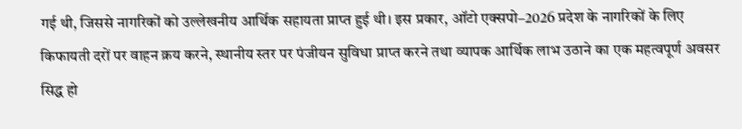गई थी, जिससे नागरिकों को उल्लेखनीय आर्थिक सहायता प्राप्त हुई थी। इस प्रकार, ऑटो एक्सपो–2026 प्रदेश के नागरिकों के लिए किफायती दरों पर वाहन क्रय करने, स्थानीय स्तर पर पंजीयन सुविधा प्राप्त करने तथा व्यापक आर्थिक लाभ उठाने का एक महत्वपूर्ण अवसर सिद्ध हो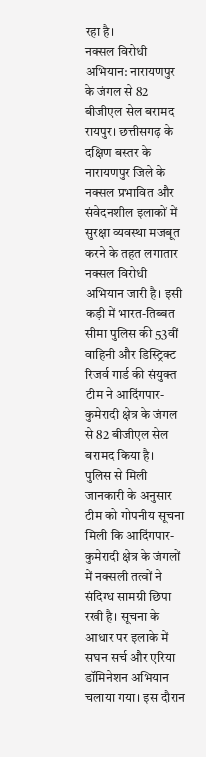रहा है।
नक्सल विरोधी अभियान: नारायणपुर के जंगल से 82 बीजीएल सेल बरामद
रायपुर। छत्तीसगढ़ के दक्षिण बस्तर के नारायणपुर जिले के नक्सल प्रभावित और संवेदनशील इलाकों में सुरक्षा व्यवस्था मजबूत करने के तहत लगातार नक्सल विरोधी अभियान जारी है। इसी कड़ी में भारत-तिब्बत सीमा पुलिस की 53वीं वाहिनी और डिस्ट्रिक्ट रिजर्व गार्ड की संयुक्त टीम ने आदिंगपार- कुमेरादी क्षेत्र के जंगल से 82 बीजीएल सेल बरामद किया है।
पुलिस से मिली जानकारी के अनुसार टीम को गोपनीय सूचना मिली कि आदिंगपार-कुमेरादी क्षेत्र के जंगलों में नक्सली तत्वों ने संदिग्ध सामग्री छिपा रखी है। सूचना के आधार पर इलाके में सघन सर्च और एरिया डॉमिनेशन अभियान चलाया गया। इस दौरान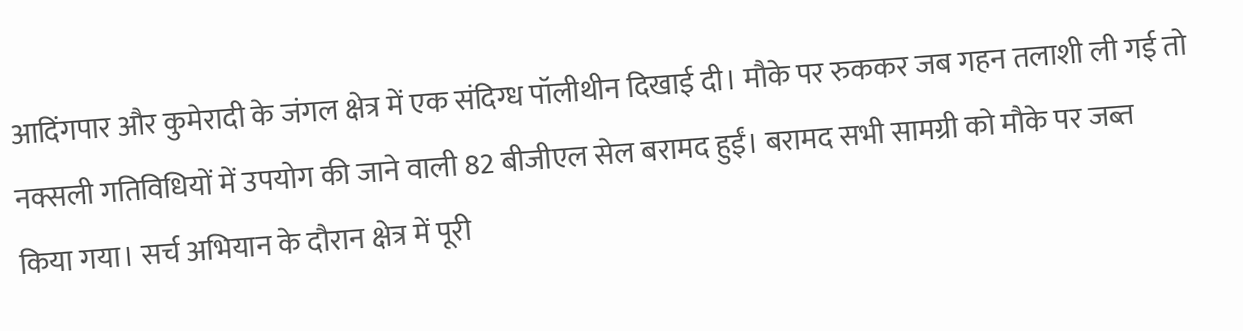आदिंगपार और कुमेरादी के जंगल क्षेत्र में एक संदिग्ध पॉलीथीन दिखाई दी। मौके पर रुककर जब गहन तलाशी ली गई तो नक्सली गतिविधियों में उपयोग की जाने वाली 82 बीजीएल सेल बरामद हुईं। बरामद सभी सामग्री को मौके पर जब्त किया गया। सर्च अभियान के दौरान क्षेत्र में पूरी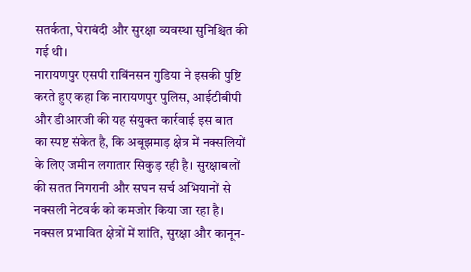सतर्कता, घेराबंदी और सुरक्षा व्यवस्था सुनिश्चित की गई थी।
नारायणपुर एसपी राबिंनसन गुडिया ने इसकी पुष्टि करते हुए कहा कि नारायणपुर पुलिस, आईटीबीपी और डीआरजी की यह संयुक्त कार्रवाई इस बात का स्पष्ट संकेत है, कि अबूझमाड़ क्षेत्र में नक्सलियों के लिए जमीन लगातार सिकुड़ रही है। सुरक्षाबलों की सतत निगरानी और सघन सर्च अभियानों से नक्सली नेटवर्क को कमजोर किया जा रहा है। नक्सल प्रभावित क्षेत्रों में शांति, सुरक्षा और कानून-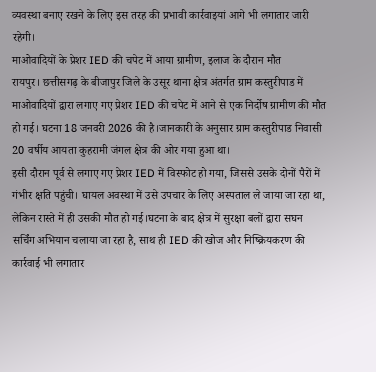व्यवस्था बनाए रखने के लिए इस तरह की प्रभावी कार्रवाइयां आगे भी लगातार जारी रहेगी।
माओवादियों के प्रेशर IED की चपेट में आया ग्रामीण, इलाज के दौरान मौत
रायपुर। छत्तीसगढ़ के बीजापुर जिले के उसूर थाना क्षेत्र अंतर्गत ग्राम कस्तुरीपाड में माओवादियों द्वारा लगाए गए प्रेशर IED की चपेट में आने से एक निर्दोष ग्रामीण की मौत हो गई। घटना 18 जनवरी 2026 की है।जानकारी के अनुसार ग्राम कस्तुरीपाड निवासी 20 वर्षीय आयता कुहरामी जंगल क्षेत्र की ओर गया हुआ था।
इसी दौरान पूर्व से लगाए गए प्रेशर IED में विस्फोट हो गया, जिससे उसके दोनों पैरों में गंभीर क्षति पहुंची। घायल अवस्था में उसे उपचार के लिए अस्पताल ले जाया जा रहा था, लेकिन रास्ते में ही उसकी मौत हो गई।घटना के बाद क्षेत्र में सुरक्षा बलों द्वारा सघन सर्चिंग अभियान चलाया जा रहा है, साथ ही IED की खोज और निष्क्रियकरण की कार्रवाई भी लगातार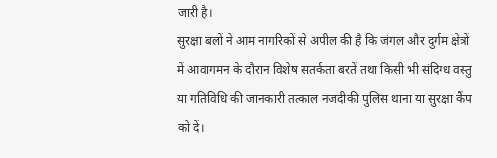जारी है।
सुरक्षा बलों ने आम नागरिकों से अपील की है कि जंगल और दुर्गम क्षेत्रों में आवागमन के दौरान विशेष सतर्कता बरतें तथा किसी भी संदिग्ध वस्तु या गतिविधि की जानकारी तत्काल नजदीकी पुलिस थाना या सुरक्षा कैंप को दें।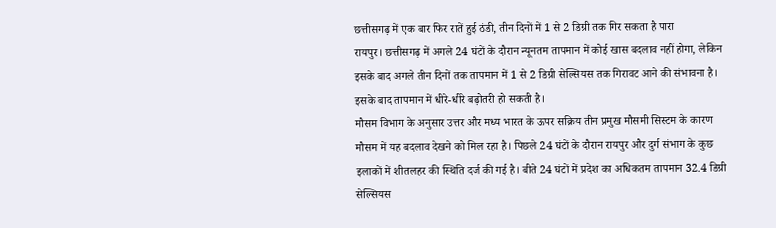छत्तीसगढ़ में एक बार फिर रातें हुई ठंडी, तीन दिनों में 1 से 2 डिग्री तक गिर सकता है पारा
रायपुर। छत्तीसगढ़ में अगले 24 घंटों के दौरान न्यूनतम तापमान में कोई खास बदलाव नहीं होगा, लेकिन इसके बाद अगले तीन दिनों तक तापमान में 1 से 2 डिग्री सेल्सियस तक गिरावट आने की संभावना है। इसके बाद तापमान में धीरे-धीरे बढ़ोतरी हो सकती है।
मौसम विभाग के अनुसार उत्तर और मध्य भारत के ऊपर सक्रिय तीन प्रमुख मौसमी सिस्टम के कारण मौसम में यह बदलाव देखने को मिल रहा है। पिछले 24 घंटों के दौरान रायपुर और दुर्ग संभाग के कुछ इलाकों में शीतलहर की स्थिति दर्ज की गई है। बीते 24 घंटों में प्रदेश का अधिकतम तापमान 32.4 डिग्री सेल्सियस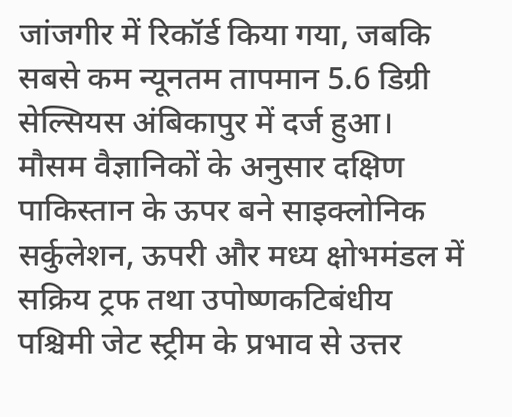जांजगीर में रिकॉर्ड किया गया, जबकि सबसे कम न्यूनतम तापमान 5.6 डिग्री सेल्सियस अंबिकापुर में दर्ज हुआ।
मौसम वैज्ञानिकों के अनुसार दक्षिण पाकिस्तान के ऊपर बने साइक्लोनिक सर्कुलेशन, ऊपरी और मध्य क्षोभमंडल में सक्रिय ट्रफ तथा उपोष्णकटिबंधीय पश्चिमी जेट स्ट्रीम के प्रभाव से उत्तर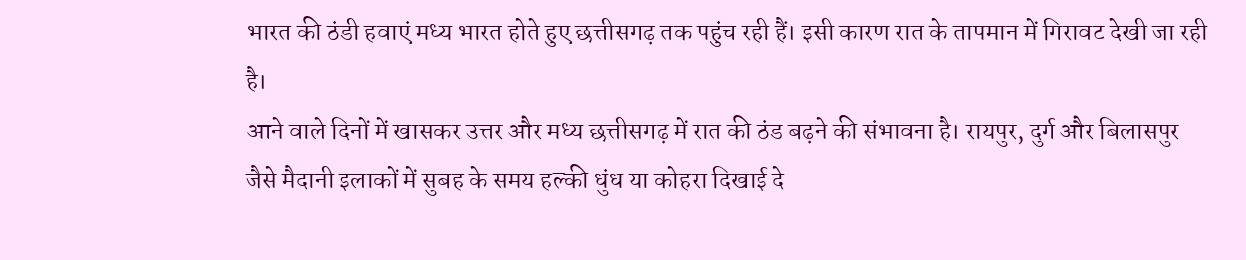भारत की ठंडी हवाएं मध्य भारत होते हुए छत्तीसगढ़ तक पहुंच रही हैं। इसी कारण रात के तापमान में गिरावट देखी जा रही है।
आने वाले दिनों में खासकर उत्तर और मध्य छत्तीसगढ़ में रात की ठंड बढ़ने की संभावना है। रायपुर, दुर्ग और बिलासपुर जैसे मैदानी इलाकों में सुबह के समय हल्की धुंध या कोहरा दिखाई दे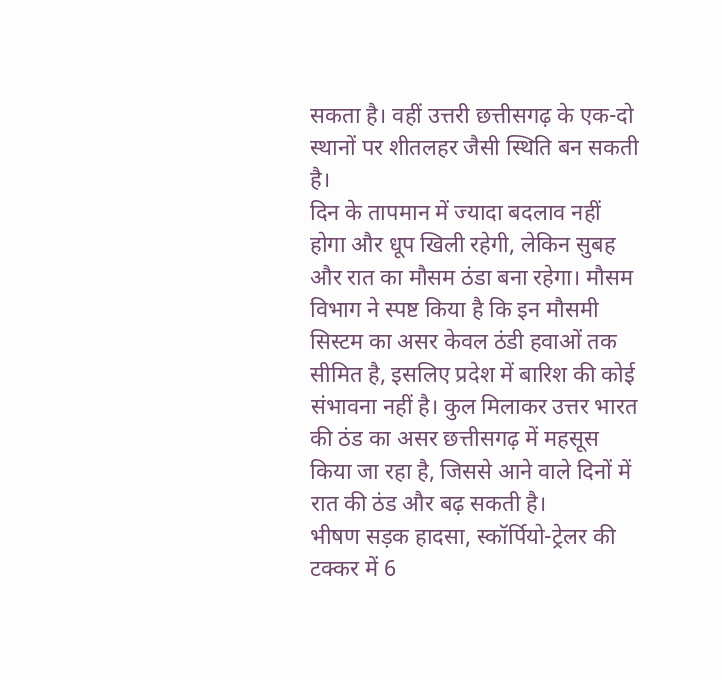सकता है। वहीं उत्तरी छत्तीसगढ़ के एक-दो स्थानों पर शीतलहर जैसी स्थिति बन सकती है।
दिन के तापमान में ज्यादा बदलाव नहीं होगा और धूप खिली रहेगी, लेकिन सुबह और रात का मौसम ठंडा बना रहेगा। मौसम विभाग ने स्पष्ट किया है कि इन मौसमी सिस्टम का असर केवल ठंडी हवाओं तक सीमित है, इसलिए प्रदेश में बारिश की कोई संभावना नहीं है। कुल मिलाकर उत्तर भारत की ठंड का असर छत्तीसगढ़ में महसूस किया जा रहा है, जिससे आने वाले दिनों में रात की ठंड और बढ़ सकती है।
भीषण सड़क हादसा, स्कॉर्पियो-ट्रेलर की टक्कर में 6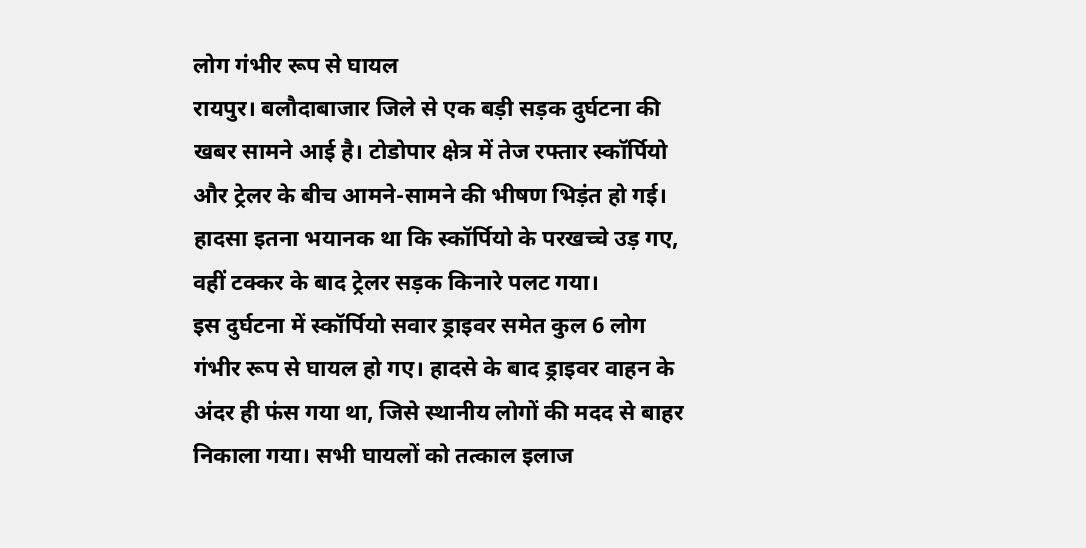लोग गंभीर रूप से घायल
रायपुर। बलौदाबाजार जिले से एक बड़ी सड़क दुर्घटना की खबर सामने आई है। टोडोपार क्षेत्र में तेज रफ्तार स्कॉर्पियो और ट्रेलर के बीच आमने-सामने की भीषण भिड़ंत हो गई। हादसा इतना भयानक था कि स्कॉर्पियो के परखच्चे उड़ गए, वहीं टक्कर के बाद ट्रेलर सड़क किनारे पलट गया।
इस दुर्घटना में स्कॉर्पियो सवार ड्राइवर समेत कुल 6 लोग गंभीर रूप से घायल हो गए। हादसे के बाद ड्राइवर वाहन के अंदर ही फंस गया था, जिसे स्थानीय लोगों की मदद से बाहर निकाला गया। सभी घायलों को तत्काल इलाज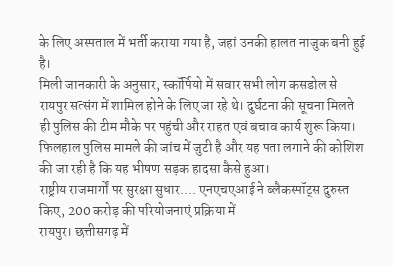के लिए अस्पताल में भर्ती कराया गया है, जहां उनकी हालत नाजुक बनी हुई है।
मिली जानकारी के अनुसार, स्कॉर्पियो में सवार सभी लोग कसडोल से रायपुर सत्संग में शामिल होने के लिए जा रहे थे। दुर्घटना की सूचना मिलते ही पुलिस की टीम मौके पर पहुंची और राहत एवं बचाव कार्य शुरू किया। फिलहाल पुलिस मामले की जांच में जुटी है और यह पता लगाने की कोशिश की जा रही है कि यह भीषण सड़क हादसा कैसे हुआ।
राष्ट्रीय राजमार्गों पर सुरक्षा सुधार.... एनएचएआई ने ब्लैकस्पॉट्स दुरुस्त किए, 200 करोड़ की परियोजनाएं प्रक्रिया में
रायपुर। छत्तीसगढ़ में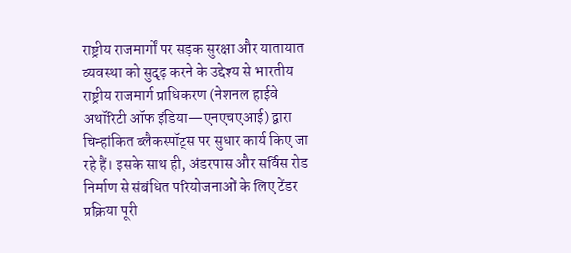राष्ट्रीय राजमार्गों पर सड़क सुरक्षा और यातायात व्यवस्था को सुदृढ़ करने के उद्देश्य से भारतीय राष्ट्रीय राजमार्ग प्राधिकरण (नेशनल हाईवे अथॉरिटी ऑफ इंडिया—एनएचएआई) द्वारा चिन्हांकित ब्लैकस्पॉट्स पर सुधार कार्य किए जा रहे हैं। इसके साथ ही, अंडरपास और सर्विस रोड निर्माण से संबंधित परियोजनाओं के लिए टेंडर प्रक्रिया पूरी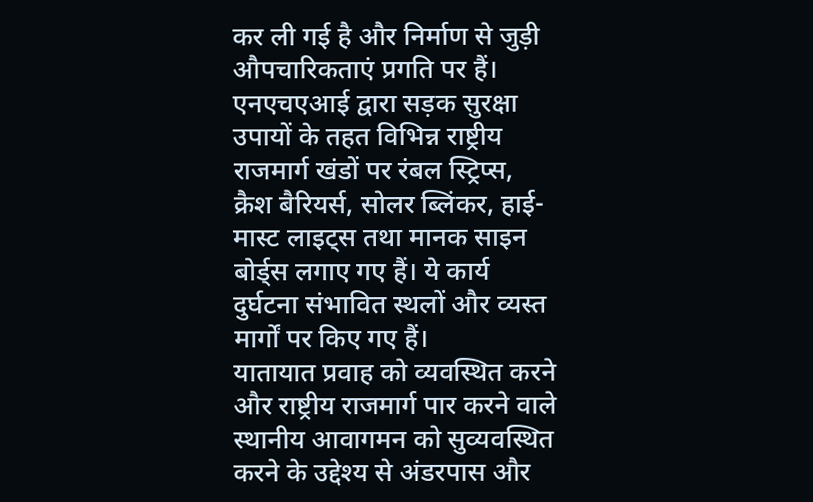कर ली गई है और निर्माण से जुड़ी औपचारिकताएं प्रगति पर हैं।
एनएचएआई द्वारा सड़क सुरक्षा उपायों के तहत विभिन्न राष्ट्रीय राजमार्ग खंडों पर रंबल स्ट्रिप्स, क्रैश बैरियर्स, सोलर ब्लिंकर, हाई-मास्ट लाइट्स तथा मानक साइन बोर्ड्स लगाए गए हैं। ये कार्य दुर्घटना संभावित स्थलों और व्यस्त मार्गों पर किए गए हैं।
यातायात प्रवाह को व्यवस्थित करने और राष्ट्रीय राजमार्ग पार करने वाले स्थानीय आवागमन को सुव्यवस्थित करने के उद्देश्य से अंडरपास और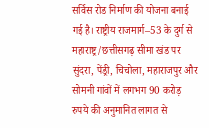सर्विस रोड निर्माण की योजना बनाई गई है। राष्ट्रीय राजमार्ग–53 के दुर्ग से महाराष्ट्र/छत्तीसगढ़ सीमा खंड पर सुंदरा, पेंड्री, चिचोला, महाराजपुर और सोमनी गांवों में लगभग 90 करोड़ रुपये की अनुमानित लागत से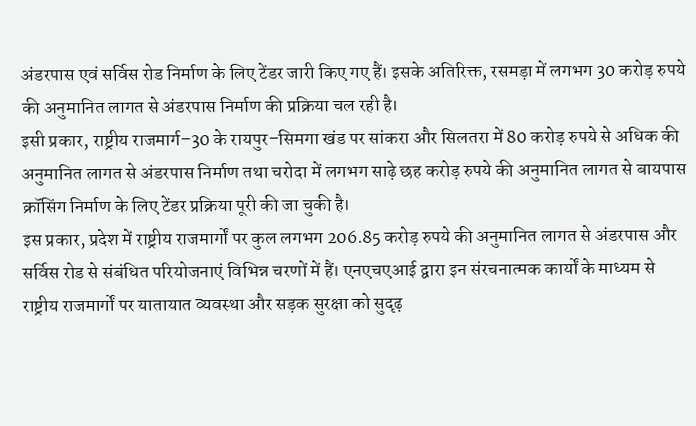अंडरपास एवं सर्विस रोड निर्माण के लिए टेंडर जारी किए गए हैं। इसके अतिरिक्त, रसमड़ा में लगभग 30 करोड़ रुपये की अनुमानित लागत से अंडरपास निर्माण की प्रक्रिया चल रही है।
इसी प्रकार, राष्ट्रीय राजमार्ग–30 के रायपुर–सिमगा खंड पर सांकरा और सिलतरा में 80 करोड़ रुपये से अधिक की अनुमानित लागत से अंडरपास निर्माण तथा चरोदा में लगभग साढ़े छह करोड़ रुपये की अनुमानित लागत से बायपास क्रॉसिंग निर्माण के लिए टेंडर प्रक्रिया पूरी की जा चुकी है।
इस प्रकार, प्रदेश में राष्ट्रीय राजमार्गों पर कुल लगभग 206.85 करोड़ रुपये की अनुमानित लागत से अंडरपास और सर्विस रोड से संबंधित परियोजनाएं विभिन्न चरणों में हैं। एनएचएआई द्वारा इन संरचनात्मक कार्यों के माध्यम से राष्ट्रीय राजमार्गों पर यातायात व्यवस्था और सड़क सुरक्षा को सुदृढ़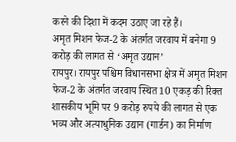करने की दिशा में कदम उठाए जा रहे हैं।
अमृत मिशन फेज-2 के अंतर्गत जरवाय में बनेगा 9 करोड़ की लागत से ‘अमृत उद्यान’
रायपुर। रायपुर पश्चिम विधानसभा क्षेत्र में अमृत मिशन फेज-2 के अंतर्गत जरवाय स्थित 10 एकड़ की रिक्त शासकीय भूमि पर 9 करोड़ रुपये की लागत से एक भव्य और अत्याधुनिक उद्यान (गार्डन) का निर्माण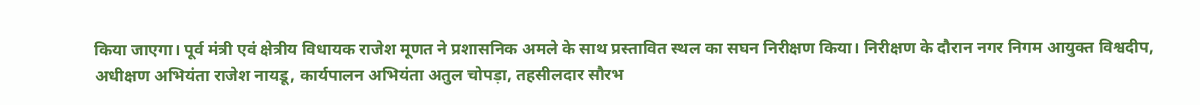किया जाएगा। पूर्व मंत्री एवं क्षेत्रीय विधायक राजेश मूणत ने प्रशासनिक अमले के साथ प्रस्तावित स्थल का सघन निरीक्षण किया। निरीक्षण के दौरान नगर निगम आयुक्त विश्वदीप, अधीक्षण अभियंता राजेश नायडू, कार्यपालन अभियंता अतुल चोपड़ा, तहसीलदार सौरभ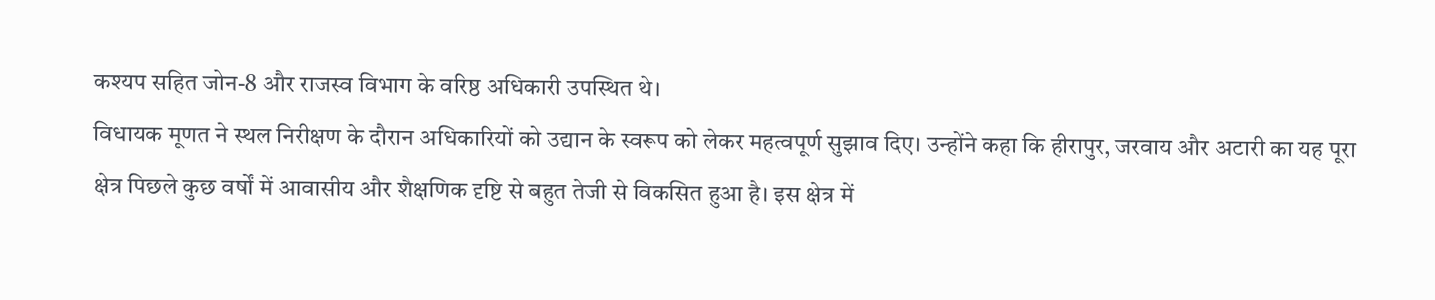कश्यप सहित जोन-8 और राजस्व विभाग के वरिष्ठ अधिकारी उपस्थित थे।
विधायक मूणत ने स्थल निरीक्षण के दौरान अधिकारियों को उद्यान के स्वरूप को लेकर महत्वपूर्ण सुझाव दिए। उन्होंने कहा कि हीरापुर, जरवाय और अटारी का यह पूरा क्षेत्र पिछले कुछ वर्षों में आवासीय और शैक्षणिक दृष्टि से बहुत तेजी से विकसित हुआ है। इस क्षेत्र में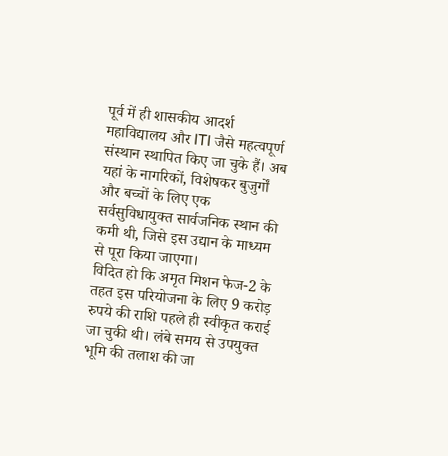पूर्व में ही शासकीय आदर्श महाविद्यालय और ITI जैसे महत्वपूर्ण संस्थान स्थापित किए जा चुके हैं। अब यहां के नागरिकों, विशेषकर बुजुर्गों और बच्चों के लिए एक सर्वसुविधायुक्त सार्वजनिक स्थान की कमी थी, जिसे इस उद्यान के माध्यम से पूरा किया जाएगा।
विदित हो कि अमृत मिशन फेज-2 के तहत इस परियोजना के लिए 9 करोड़ रुपये की राशि पहले ही स्वीकृत कराई जा चुकी थी। लंबे समय से उपयुक्त भूमि की तलाश की जा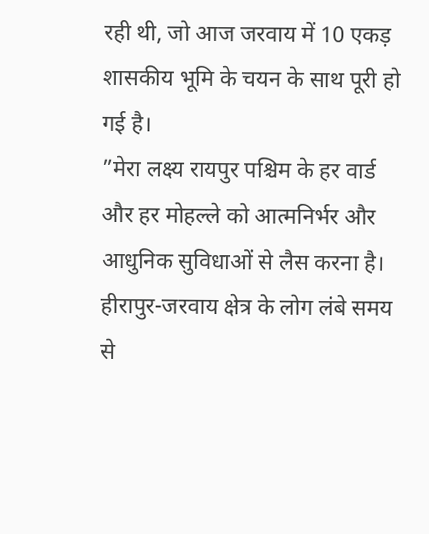रही थी, जो आज जरवाय में 10 एकड़ शासकीय भूमि के चयन के साथ पूरी हो गई है।
”मेरा लक्ष्य रायपुर पश्चिम के हर वार्ड और हर मोहल्ले को आत्मनिर्भर और आधुनिक सुविधाओं से लैस करना है। हीरापुर-जरवाय क्षेत्र के लोग लंबे समय से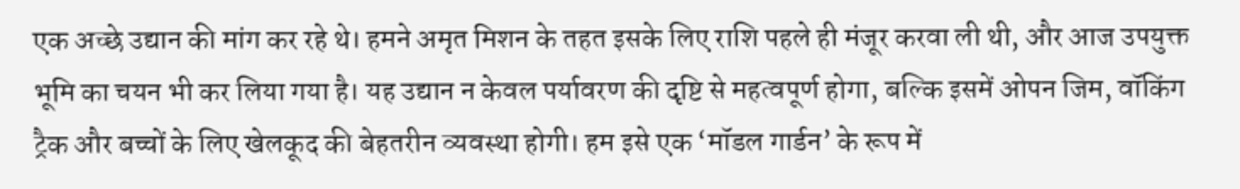एक अच्छे उद्यान की मांग कर रहे थे। हमने अमृत मिशन के तहत इसके लिए राशि पहले ही मंजूर करवा ली थी, और आज उपयुक्त भूमि का चयन भी कर लिया गया है। यह उद्यान न केवल पर्यावरण की दृष्टि से महत्वपूर्ण होगा, बल्कि इसमें ओपन जिम, वॉकिंग ट्रैक और बच्चों के लिए खेलकूद की बेहतरीन व्यवस्था होगी। हम इसे एक ‘मॉडल गार्डन’ के रूप में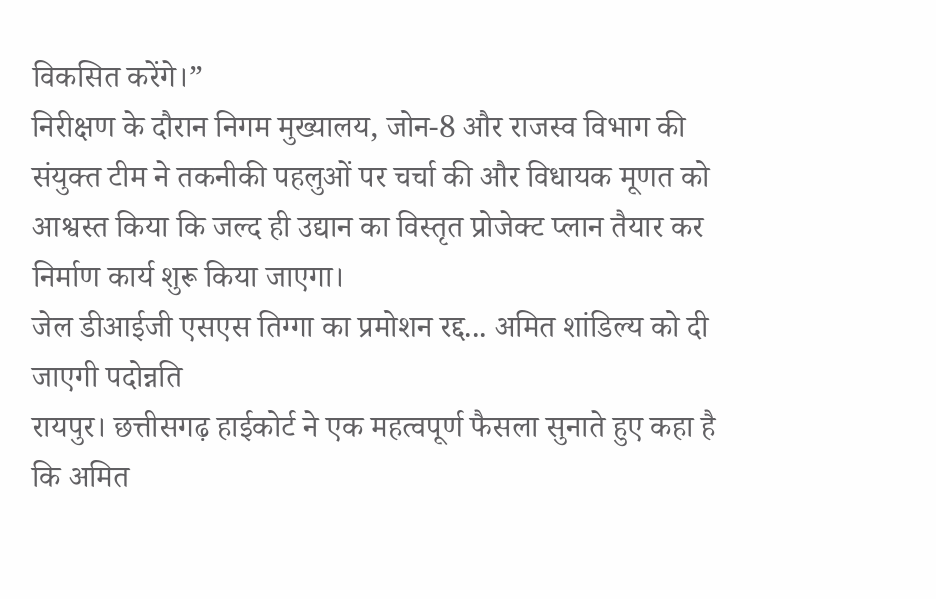विकसित करेंगे।”
निरीक्षण के दौरान निगम मुख्यालय, जोन-8 और राजस्व विभाग की संयुक्त टीम ने तकनीकी पहलुओं पर चर्चा की और विधायक मूणत को आश्वस्त किया कि जल्द ही उद्यान का विस्तृत प्रोजेक्ट प्लान तैयार कर निर्माण कार्य शुरू किया जाएगा।
जेल डीआईजी एसएस तिग्गा का प्रमोशन रद्द... अमित शांडिल्य को दी जाएगी पदोन्नति
रायपुर। छत्तीसगढ़ हाईकोर्ट ने एक महत्वपूर्ण फैसला सुनाते हुए कहा है कि अमित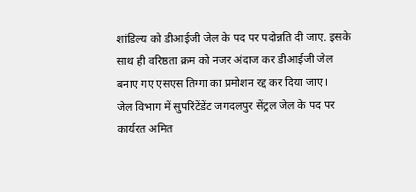शांडिल्य को डीआईजी जेल के पद पर पदोन्नति दी जाए. इसके साथ ही वरिष्ठता क्रम को नजर अंदाज कर डीआईजी जेल बनाए गए एसएस तिग्गा का प्रमोशन रद्द कर दिया जाए।
जेल विभाग में सुपरिंटेंडेंट जगदलपुर सेंट्रल जेल के पद पर कार्यरत अमित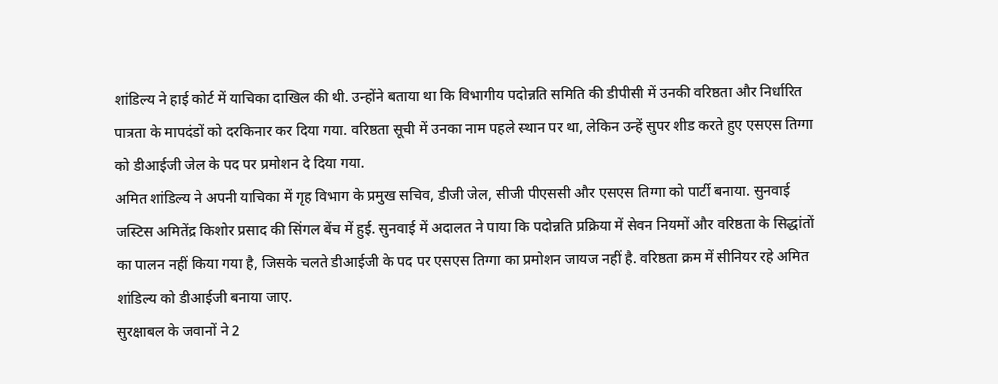शांडिल्य ने हाई कोर्ट में याचिका दाखिल की थी. उन्होंने बताया था कि विभागीय पदोन्नति समिति की डीपीसी में उनकी वरिष्ठता और निर्धारित पात्रता के मापदंडों को दरकिनार कर दिया गया. वरिष्ठता सूची में उनका नाम पहले स्थान पर था, लेकिन उन्हें सुपर शीड करते हुए एसएस तिग्गा को डीआईजी जेल के पद पर प्रमोशन दे दिया गया.
अमित शांडिल्य ने अपनी याचिका में गृह विभाग के प्रमुख सचिव, डीजी जेल, सीजी पीएससी और एसएस तिग्गा को पार्टी बनाया. सुनवाई जस्टिस अमितेंद्र किशोर प्रसाद की सिंगल बेंच में हुई. सुनवाई में अदालत ने पाया कि पदोन्नति प्रक्रिया में सेवन नियमों और वरिष्ठता के सिद्धांतों का पालन नहीं किया गया है, जिसके चलते डीआईजी के पद पर एसएस तिग्गा का प्रमोशन जायज नहीं है. वरिष्ठता क्रम में सीनियर रहे अमित शांडिल्य को डीआईजी बनाया जाए.
सुरक्षाबल के जवानों ने 2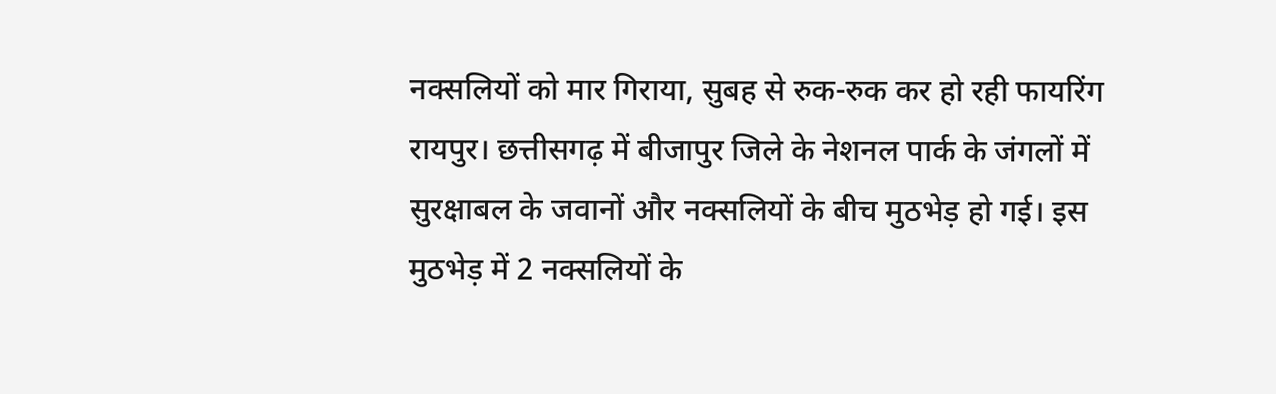नक्सलियों को मार गिराया, सुबह से रुक-रुक कर हो रही फायरिंग
रायपुर। छत्तीसगढ़ में बीजापुर जिले के नेशनल पार्क के जंगलों में सुरक्षाबल के जवानों और नक्सलियों के बीच मुठभेड़ हो गई। इस मुठभेड़ में 2 नक्सलियों के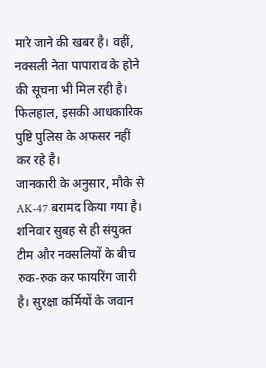मारे जाने की खबर है। वहीं, नक्सली नेता पापाराव के होने की सूचना भी मिल रही है। फिलहाल, इसकी आधकारिक पुष्टि पुलिस के अफसर नहीं कर रहे है।
जानकारी के अनुसार, मौके से AK-47 बरामद किया गया है। शनिवार सुबह से ही संयुक्त टीम और नक्सलियों के बीच रुक-रुक कर फायरिंग जारी है। सुरक्षा कर्मियों के जवान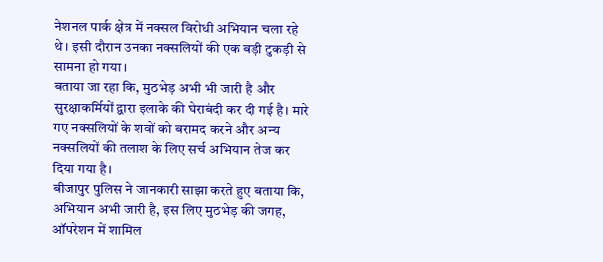नेशनल पार्क क्षेत्र में नक्सल विरोधी अभियान चला रहे थे। इसी दौरान उनका नक्सलियों की एक बड़ी टुकड़ी से सामना हो गया।
बताया जा रहा कि, मुठभेड़ अभी भी जारी है और सुरक्षाकर्मियों द्वारा इलाके की घेराबंदी कर दी गई है। मारे गए नक्सलियों के शवों को बरामद करने और अन्य नक्सलियों की तलाश के लिए सर्च अभियान तेज कर दिया गया है।
बीजापुर पुलिस ने जानकारी साझा करते हुए बताया कि, अभियान अभी जारी है, इस लिए मुठभेड़ की जगह, ऑपरेशन में शामिल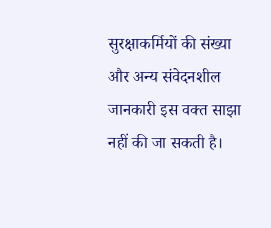सुरक्षाकर्मियों की संख्या और अन्य संवेदनशील जानकारी इस वक्त साझा नहीं की जा सकती है।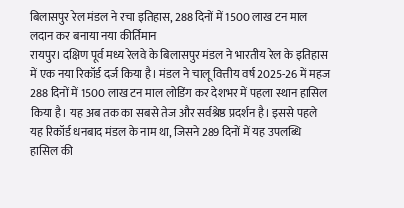बिलासपुर रेल मंडल ने रचा इतिहास, 288 दिनों में 1500 लाख टन माल लदान कर बनाया नया कीर्तिमान
रायपुर। दक्षिण पूर्व मध्य रेलवे के बिलासपुर मंडल ने भारतीय रेल के इतिहास में एक नया रिकॉर्ड दर्ज किया है। मंडल ने चालू वित्तीय वर्ष 2025-26 में महज 288 दिनों में 1500 लाख टन माल लोडिंग कर देशभर में पहला स्थान हासिल किया है। यह अब तक का सबसे तेज और सर्वश्रेष्ठ प्रदर्शन है। इससे पहले यह रिकॉर्ड धनबाद मंडल के नाम था, जिसने 289 दिनों में यह उपलब्धि हासिल की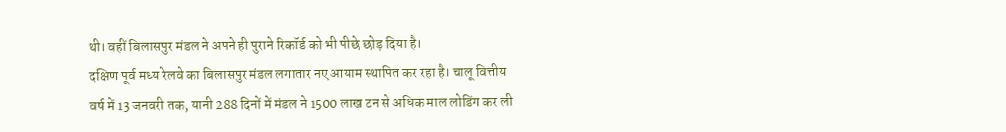थी। वहीं बिलासपुर मंडल ने अपने ही पुराने रिकॉर्ड को भी पीछे छोड़ दिया है।
दक्षिण पूर्व मध्य रेलवे का बिलासपुर मंडल लगातार नए आयाम स्थापित कर रहा है। चालू वित्तीय वर्ष में 13 जनवरी तक, यानी 288 दिनों में मंडल ने 1500 लाख टन से अधिक माल लोडिंग कर ली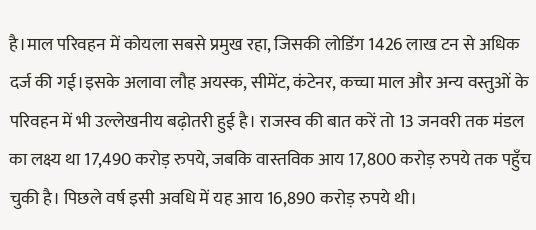है।माल परिवहन में कोयला सबसे प्रमुख रहा, जिसकी लोडिंग 1426 लाख टन से अधिक दर्ज की गई।इसके अलावा लौह अयस्क, सीमेंट, कंटेनर, कच्चा माल और अन्य वस्तुओं के परिवहन में भी उल्लेखनीय बढ़ोतरी हुई है। राजस्व की बात करें तो 13 जनवरी तक मंडल का लक्ष्य था 17,490 करोड़ रुपये, जबकि वास्तविक आय 17,800 करोड़ रुपये तक पहुँच चुकी है। पिछले वर्ष इसी अवधि में यह आय 16,890 करोड़ रुपये थी।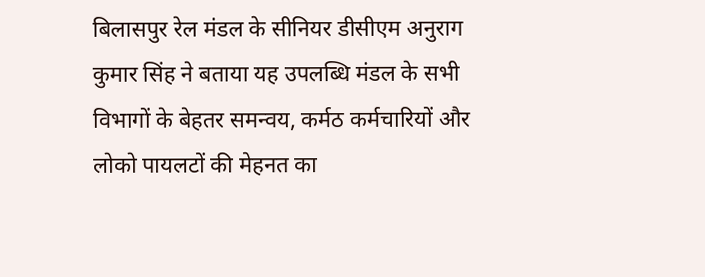बिलासपुर रेल मंडल के सीनियर डीसीएम अनुराग कुमार सिंह ने बताया यह उपलब्धि मंडल के सभी विभागों के बेहतर समन्वय, कर्मठ कर्मचारियों और लोको पायलटों की मेहनत का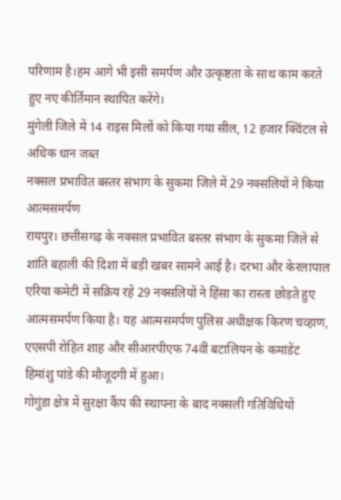परिणाम है।हम आगे भी इसी समर्पण और उत्कृष्टता के साथ काम करते हुए नए कीर्तिमान स्थापित करेंगे।
मुंगेली जिले में 14 राइस मिलों को किया गया सील, 12 हजार क्विंटल से अधिक धान जब्त
नक्सल प्रभावित बस्तर संभाग के सुकमा जिले में 29 नक्सलियों ने किया आत्मसमर्पण
रायपुर। छत्तीसगढ़ के नक्सल प्रभावित बस्तर संभाग के सुकमा जिले से शांति बहाली की दिशा में बड़ी खबर सामने आई है। दरभा और केरलापाल एरिया कमेटी में सक्रिय रहे 29 नक्सलियों ने हिंसा का रास्ता छोड़ते हुए आत्मसमर्पण किया है। यह आत्मसमर्पण पुलिस अधीक्षक किरण चव्हाण, एएसपी रोहित शाह और सीआरपीएफ 74वीं बटालियन के कमांडेंट हिमांशु पांडे की मौजूदगी में हुआ।
गोगुंडा क्षेत्र में सुरक्षा कैंप की स्थापना के बाद नक्सली गतिविधियों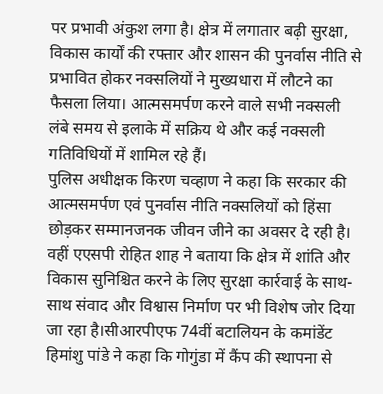पर प्रभावी अंकुश लगा है। क्षेत्र में लगातार बढ़ी सुरक्षा, विकास कार्यों की रफ्तार और शासन की पुनर्वास नीति से प्रभावित होकर नक्सलियों ने मुख्यधारा में लौटने का फैसला लिया। आत्मसमर्पण करने वाले सभी नक्सली लंबे समय से इलाके में सक्रिय थे और कई नक्सली गतिविधियों में शामिल रहे हैं।
पुलिस अधीक्षक किरण चव्हाण ने कहा कि सरकार की आत्मसमर्पण एवं पुनर्वास नीति नक्सलियों को हिंसा छोड़कर सम्मानजनक जीवन जीने का अवसर दे रही है। वहीं एएसपी रोहित शाह ने बताया कि क्षेत्र में शांति और विकास सुनिश्चित करने के लिए सुरक्षा कार्रवाई के साथ-साथ संवाद और विश्वास निर्माण पर भी विशेष जोर दिया जा रहा है।सीआरपीएफ 74वीं बटालियन के कमांडेंट हिमांशु पांडे ने कहा कि गोगुंडा में कैंप की स्थापना से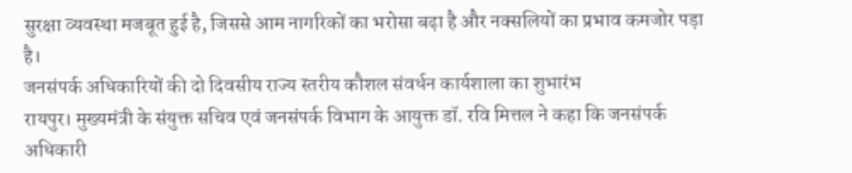सुरक्षा व्यवस्था मजबूत हुई है, जिससे आम नागरिकों का भरोसा बढ़ा है और नक्सलियों का प्रभाव कमजोर पड़ा है।
जनसंपर्क अधिकारियों की दो दिवसीय राज्य स्तरीय कौशल संवर्धन कार्यशाला का शुभारंभ
रायपुर। मुख्यमंत्री के संयुक्त सचिव एवं जनसंपर्क विभाग के आयुक्त डॉ. रवि मित्तल ने कहा कि जनसंपर्क अधिकारी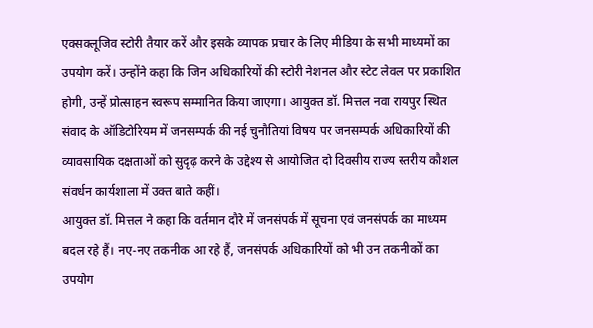एक्सक्लूजिव स्टोरी तैयार करें और इसके व्यापक प्रचार के लिए मीडिया के सभी माध्यमों का उपयोग करें। उन्होंने कहा कि जिन अधिकारियों की स्टोरी नेशनल और स्टेट लेवल पर प्रकाशित होगी, उन्हें प्रोत्साहन स्वरूप सम्मानित किया जाएगा। आयुक्त डॉ. मित्तल नवा रायपुर स्थित संवाद के ऑडिटोरियम में जनसम्पर्क की नई चुनौतियां विषय पर जनसम्पर्क अधिकारियों की व्यावसायिक दक्षताओं को सुदृढ़ करने के उद्देश्य से आयोजित दो दिवसीय राज्य स्तरीय कौशल संवर्धन कार्यशाला में उक्त बाते कहीं।
आयुक्त डॉ. मित्तल ने कहा कि वर्तमान दौरे में जनसंपर्क में सूचना एवं जनसंपर्क का माध्यम बदल रहे हैं। नए-नए तकनीक आ रहे हैं, जनसंपर्क अधिकारियों को भी उन तकनीकों का उपयोग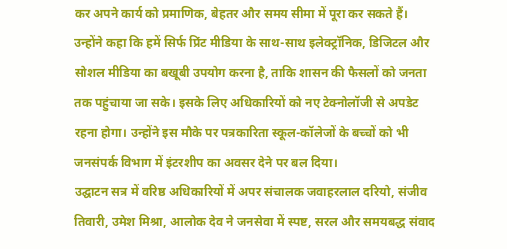कर अपने कार्य को प्रमाणिक, बेहतर और समय सीमा में पूरा कर सकते हैं। उन्होंने कहा कि हमें सिर्फ प्रिंट मीडिया के साथ-साथ इलेक्ट्रॉनिक, डिजिटल और सोशल मीडिया का बखूबी उपयोग करना है, ताकि शासन की फैसलों को जनता तक पहुंचाया जा सके। इसके लिए अधिकारियों को नए टेक्नोलॉजी से अपडेट रहना होगा। उन्होंने इस मौके पर पत्रकारिता स्कूल-कॉलेजों के बच्चों को भी जनसंपर्क विभाग में इंटरशीप का अवसर देने पर बल दिया।
उद्घाटन सत्र में वरिष्ठ अधिकारियों में अपर संचालक जवाहरलाल दरियो, संजीव तिवारी, उमेश मिश्रा, आलोक देव ने जनसेवा में स्पष्ट, सरल और समयबद्ध संवाद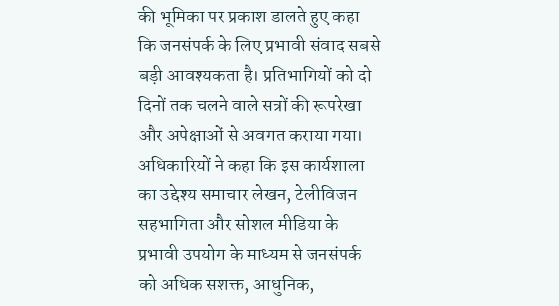की भूमिका पर प्रकाश डालते हुए कहा कि जनसंपर्क के लिए प्रभावी संवाद सबसे बड़ी आवश्यकता है। प्रतिभागियों को दो दिनों तक चलने वाले सत्रों की रूपरेखा और अपेक्षाओं से अवगत कराया गया। अधिकारियों ने कहा कि इस कार्यशाला का उद्देश्य समाचार लेखन, टेलीविजन सहभागिता और सोशल मीडिया के प्रभावी उपयोग के माध्यम से जनसंपर्क को अधिक सशक्त, आधुनिक,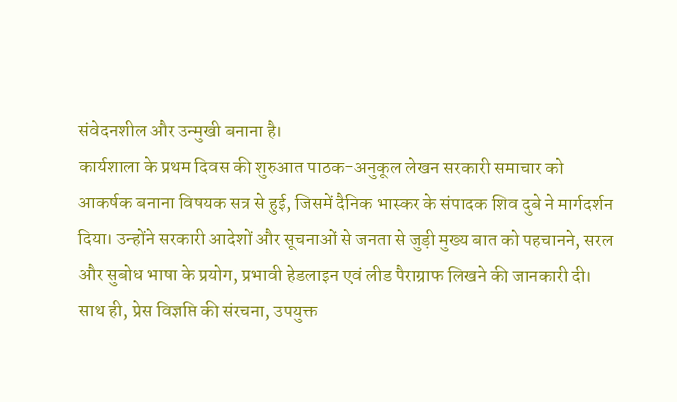संवेदनशील और उन्मुखी बनाना है।
कार्यशाला के प्रथम दिवस की शुरुआत पाठक-अनुकूल लेखन सरकारी समाचार को आकर्षक बनाना विषयक सत्र से हुई, जिसमें दैनिक भास्कर के संपादक शिव दुबे ने मार्गदर्शन दिया। उन्होंने सरकारी आदेशों और सूचनाओं से जनता से जुड़ी मुख्य बात को पहचानने, सरल और सुबोध भाषा के प्रयोग, प्रभावी हेडलाइन एवं लीड पैराग्राफ लिखने की जानकारी दी। साथ ही, प्रेस विज्ञप्ति की संरचना, उपयुक्त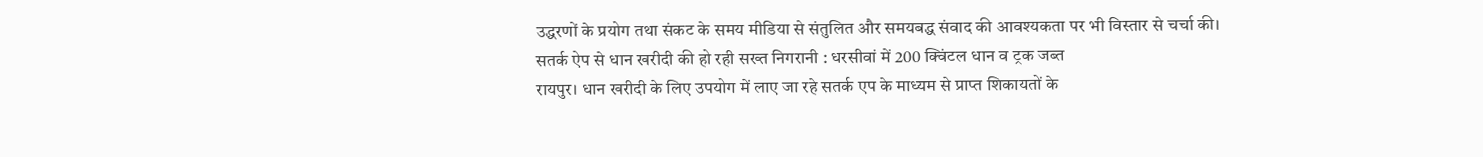उद्धरणों के प्रयोग तथा संकट के समय मीडिया से संतुलित और समयबद्ध संवाद की आवश्यकता पर भी विस्तार से चर्चा की।
सतर्क ऐप से धान खरीदी की हो रही सख्त निगरानी : धरसीवां में 200 क्विंटल धान व ट्रक जब्त
रायपुर। धान खरीदी के लिए उपयोग में लाए जा रहे सतर्क एप के माध्यम से प्राप्त शिकायतों के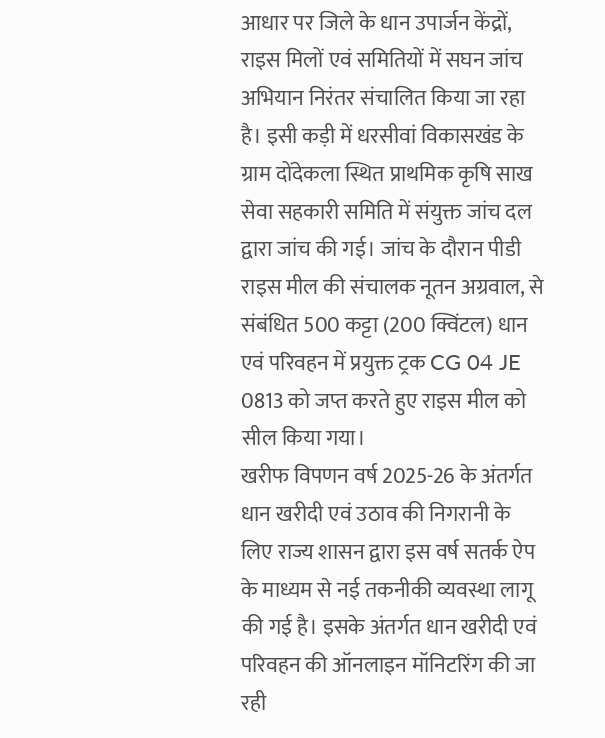आधार पर जिले के धान उपार्जन केंद्रों, राइस मिलों एवं समितियों में सघन जांच अभियान निरंतर संचालित किया जा रहा है। इसी कड़ी में धरसीवां विकासखंड के ग्राम दोंदेकला स्थित प्राथमिक कृषि साख सेवा सहकारी समिति में संयुक्त जांच दल द्वारा जांच की गई। जांच के दौरान पीडी राइस मील की संचालक नूतन अग्रवाल, से संबंधित 500 कट्टा (200 क्विंटल) धान एवं परिवहन में प्रयुक्त ट्रक CG 04 JE 0813 को जप्त करते हुए राइस मील को सील किया गया।
खरीफ विपणन वर्ष 2025-26 के अंतर्गत धान खरीदी एवं उठाव की निगरानी के लिए राज्य शासन द्वारा इस वर्ष सतर्क ऐप के माध्यम से नई तकनीकी व्यवस्था लागू की गई है। इसके अंतर्गत धान खरीदी एवं परिवहन की ऑनलाइन मॉनिटरिंग की जा रही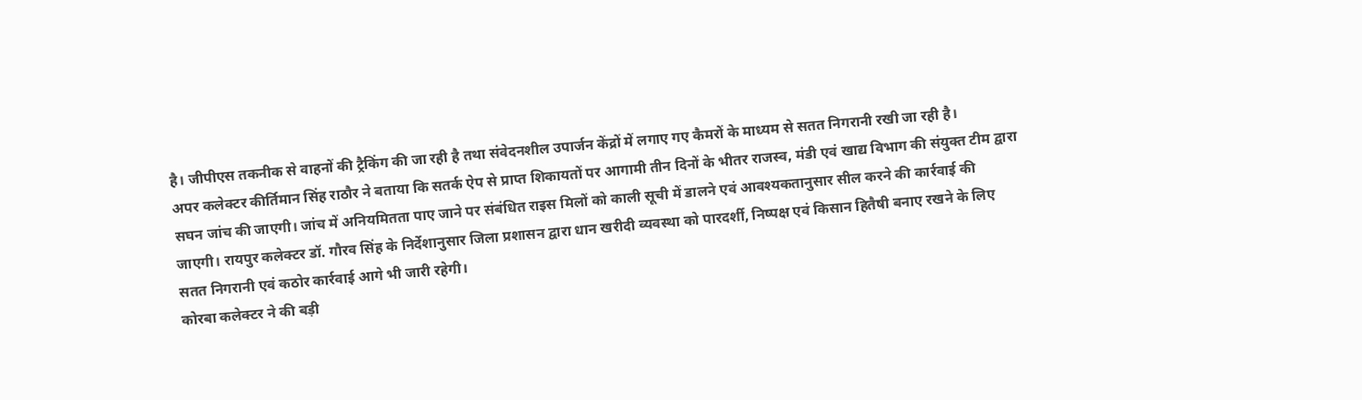है। जीपीएस तकनीक से वाहनों की ट्रैकिंग की जा रही है तथा संवेदनशील उपार्जन केंद्रों में लगाए गए कैमरों के माध्यम से सतत निगरानी रखी जा रही है।
अपर कलेक्टर कीर्तिमान सिंह राठौर ने बताया कि सतर्क ऐप से प्राप्त शिकायतों पर आगामी तीन दिनों के भीतर राजस्व, मंडी एवं खाद्य विभाग की संयुक्त टीम द्वारा सघन जांच की जाएगी। जांच में अनियमितता पाए जाने पर संबंधित राइस मिलों को काली सूची में डालने एवं आवश्यकतानुसार सील करने की कार्रवाई की जाएगी। रायपुर कलेक्टर डॉ. गौरव सिंह के निर्देशानुसार जिला प्रशासन द्वारा धान खरीदी व्यवस्था को पारदर्शी, निष्पक्ष एवं किसान हितैषी बनाए रखने के लिए सतत निगरानी एवं कठोर कार्रवाई आगे भी जारी रहेगी।
कोरबा कलेक्टर ने की बड़ी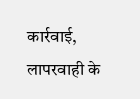कार्रवाई, लापरवाही के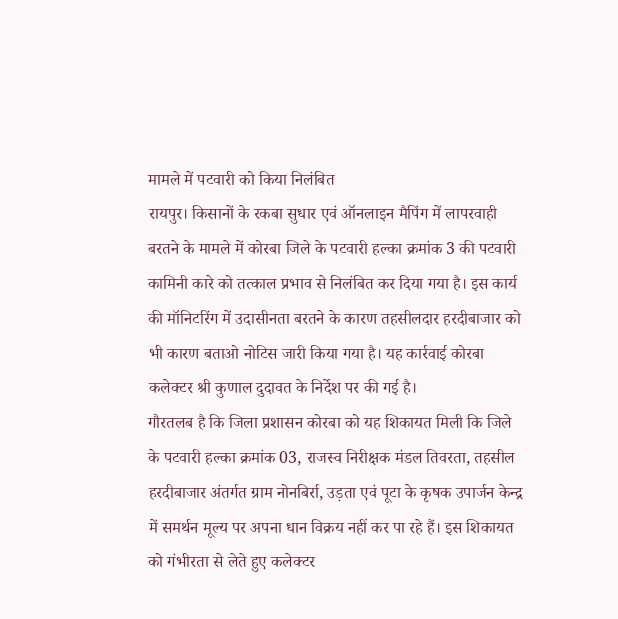मामले में पटवारी को किया निलंबित
रायपुर। किसानों के रकबा सुधार एवं ऑनलाइन मैपिंग में लापरवाही बरतने के मामले में कोरबा जिले के पटवारी हल्का क्रमांक 3 की पटवारी कामिनी कारे को तत्काल प्रभाव से निलंबित कर दिया गया है। इस कार्य की मॉनिटरिंग में उदासीनता बरतने के कारण तहसीलदार हरदीबाजार को भी कारण बताओ नोटिस जारी किया गया है। यह कार्रवाई कोरबा कलेक्टर श्री कुणाल दुदावत के निर्देश पर की गई है।
गौरतलब है कि जिला प्रशासन कोरबा को यह शिकायत मिली कि जिले के पटवारी हल्का क्रमांक 03, राजस्व निरीक्षक मंडल तिवरता, तहसील हरदीबाजार अंतर्गत ग्राम नोनबिर्रा, उड़ता एवं पूटा के कृषक उपार्जन केन्द्र में समर्थन मूल्य पर अपना धान विक्रय नहीं कर पा रहे हैं। इस शिकायत को गंभीरता से लेते हुए कलेक्टर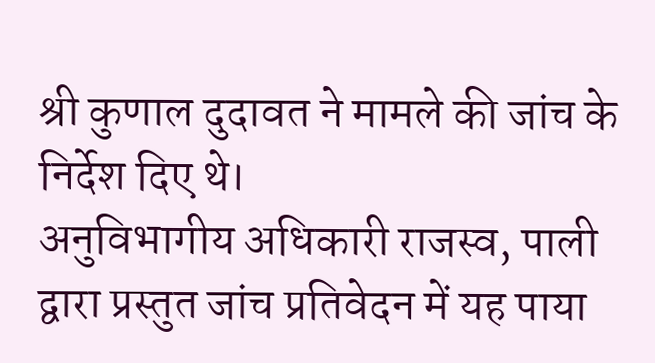श्री कुणाल दुदावत ने मामले की जांच के निर्देश दिए थे।
अनुविभागीय अधिकारी राजस्व, पाली द्वारा प्रस्तुत जांच प्रतिवेदन में यह पाया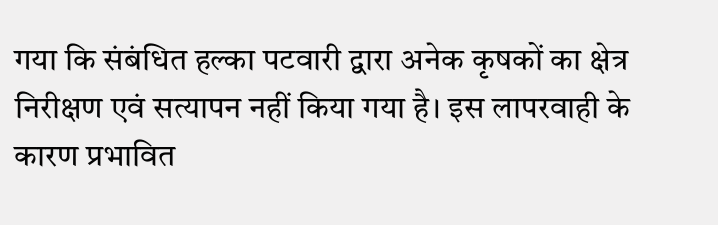गया कि संबंधित हल्का पटवारी द्वारा अनेक कृषकों का क्षेत्र निरीक्षण एवं सत्यापन नहीं किया गया है। इस लापरवाही के कारण प्रभावित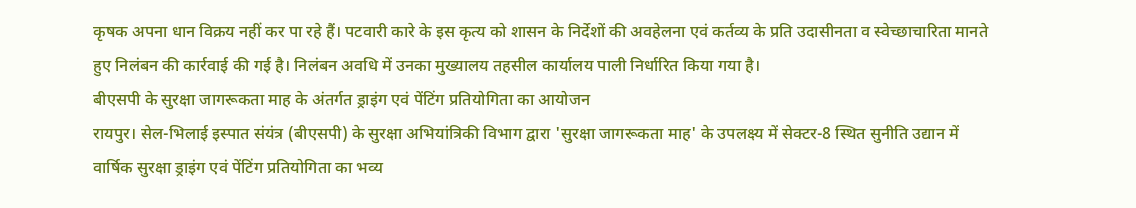कृषक अपना धान विक्रय नहीं कर पा रहे हैं। पटवारी कारे के इस कृत्य को शासन के निर्देशों की अवहेलना एवं कर्तव्य के प्रति उदासीनता व स्वेच्छाचारिता मानते हुए निलंबन की कार्रवाई की गई है। निलंबन अवधि में उनका मुख्यालय तहसील कार्यालय पाली निर्धारित किया गया है।
बीएसपी के सुरक्षा जागरूकता माह के अंतर्गत ड्राइंग एवं पेंटिंग प्रतियोगिता का आयोजन
रायपुर। सेल-भिलाई इस्पात संयंत्र (बीएसपी) के सुरक्षा अभियांत्रिकी विभाग द्वारा 'सुरक्षा जागरूकता माह' के उपलक्ष्य में सेक्टर-8 स्थित सुनीति उद्यान में वार्षिक सुरक्षा ड्राइंग एवं पेंटिंग प्रतियोगिता का भव्य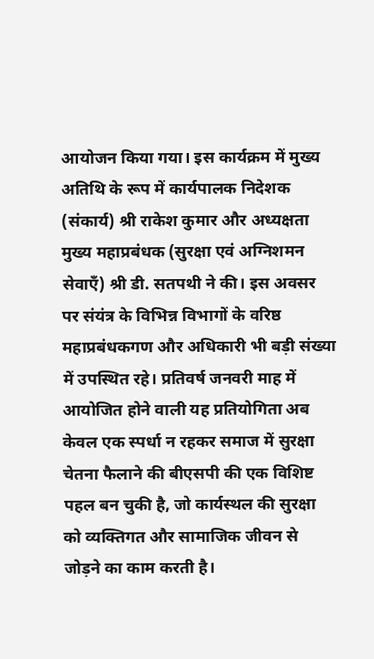आयोजन किया गया। इस कार्यक्रम में मुख्य अतिथि के रूप में कार्यपालक निदेशक (संकार्य) श्री राकेश कुमार और अध्यक्षता मुख्य महाप्रबंधक (सुरक्षा एवं अग्निशमन सेवाएँ) श्री डी. सतपथी ने की। इस अवसर पर संयंत्र के विभिन्न विभागों के वरिष्ठ महाप्रबंधकगण और अधिकारी भी बड़ी संख्या में उपस्थित रहे। प्रतिवर्ष जनवरी माह में आयोजित होने वाली यह प्रतियोगिता अब केवल एक स्पर्धा न रहकर समाज में सुरक्षा चेतना फैलाने की बीएसपी की एक विशिष्ट पहल बन चुकी है, जो कार्यस्थल की सुरक्षा को व्यक्तिगत और सामाजिक जीवन से जोड़ने का काम करती है।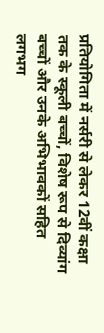प्रतियोगिता में नर्सरी से लेकर 12वीं कक्षा तक के स्कूली बच्चों, विशेष रूप से दिव्यांग बच्चों और उनके अभिभावकों सहित लगभग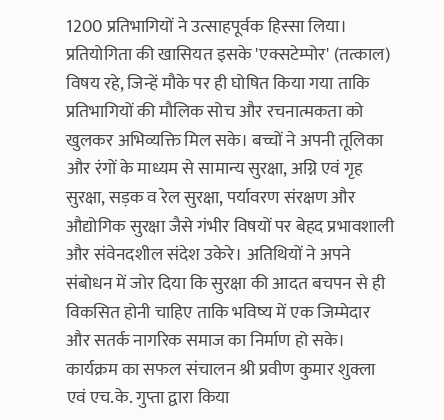1200 प्रतिभागियों ने उत्साहपूर्वक हिस्सा लिया। प्रतियोगिता की खासियत इसके 'एक्सटेम्पोर' (तत्काल) विषय रहे, जिन्हें मौके पर ही घोषित किया गया ताकि प्रतिभागियों की मौलिक सोच और रचनात्मकता को खुलकर अभिव्यक्ति मिल सके। बच्चों ने अपनी तूलिका और रंगों के माध्यम से सामान्य सुरक्षा, अग्नि एवं गृह सुरक्षा, सड़क व रेल सुरक्षा, पर्यावरण संरक्षण और औद्योगिक सुरक्षा जैसे गंभीर विषयों पर बेहद प्रभावशाली और संवेनदशील संदेश उकेरे। अतिथियों ने अपने संबोधन में जोर दिया कि सुरक्षा की आदत बचपन से ही विकसित होनी चाहिए ताकि भविष्य में एक जिम्मेदार और सतर्क नागरिक समाज का निर्माण हो सके।
कार्यक्रम का सफल संचालन श्री प्रवीण कुमार शुक्ला एवं एच.के. गुप्ता द्वारा किया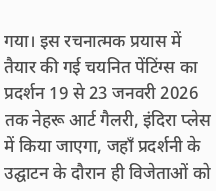गया। इस रचनात्मक प्रयास में तैयार की गई चयनित पेंटिंग्स का प्रदर्शन 19 से 23 जनवरी 2026 तक नेहरू आर्ट गैलरी, इंदिरा प्लेस में किया जाएगा, जहाँ प्रदर्शनी के उद्घाटन के दौरान ही विजेताओं को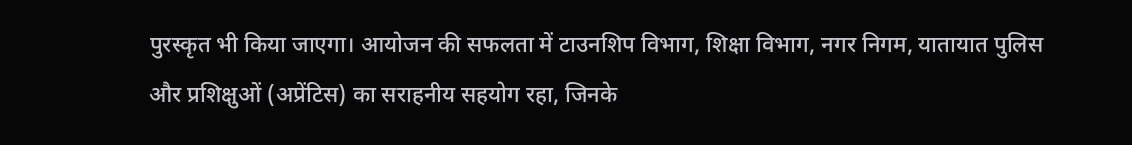पुरस्कृत भी किया जाएगा। आयोजन की सफलता में टाउनशिप विभाग, शिक्षा विभाग, नगर निगम, यातायात पुलिस और प्रशिक्षुओं (अप्रेंटिस) का सराहनीय सहयोग रहा, जिनके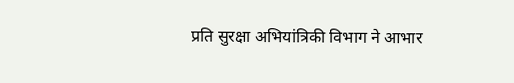प्रति सुरक्षा अभियांत्रिकी विभाग ने आभार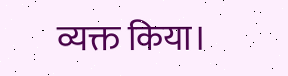व्यक्त किया।